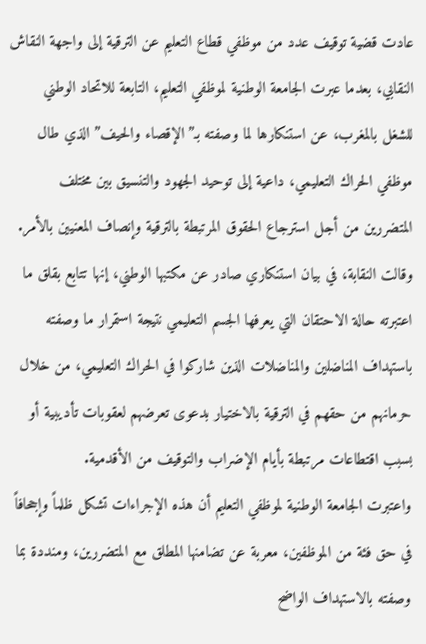عادت قضية توقيف عدد من موظفي قطاع التعليم عن الترقية إلى واجهة النقاش النقابي، بعدما عبرت الجامعة الوطنية لموظفي التعليم، التابعة للاتحاد الوطني للشغل بالمغرب، عن استنكارها لما وصفته بـ”الإقصاء والحيف” الذي طال موظفي الحراك التعليمي، داعية إلى توحيد الجهود والتنسيق بين مختلف المتضررين من أجل استرجاع الحقوق المرتبطة بالترقية وإنصاف المعنيين بالأمر.
وقالت النقابة، في بيان استنكاري صادر عن مكتبها الوطني، إنها تتابع بقلق ما اعتبرته حالة الاحتقان التي يعرفها الجسم التعليمي نتيجة استمرار ما وصفته باستهداف المناضلين والمناضلات الذين شاركوا في الحراك التعليمي، من خلال حرمانهم من حقهم في الترقية بالاختيار بدعوى تعرضهم لعقوبات تأديبية أو بسبب اقتطاعات مرتبطة بأيام الإضراب والتوقيف من الأقدمية.
واعتبرت الجامعة الوطنية لموظفي التعليم أن هذه الإجراءات تشكل ظلماً وإجحافاً في حق فئة من الموظفين، معربة عن تضامنها المطلق مع المتضررين، ومنددة بما وصفته بالاستهداف الواضح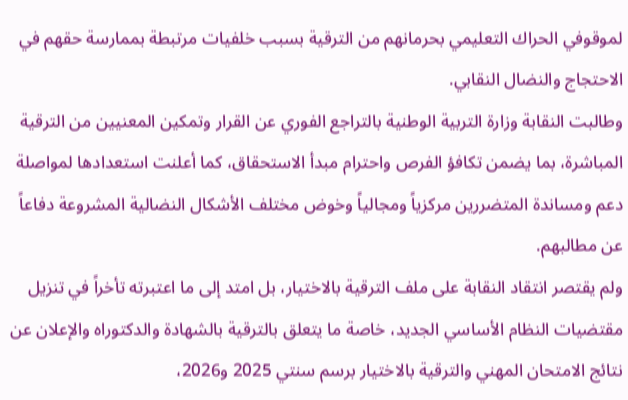لموقوفي الحراك التعليمي بحرمانهم من الترقية بسبب خلفيات مرتبطة بممارسة حقهم في الاحتجاج والنضال النقابي.
وطالبت النقابة وزارة التربية الوطنية بالتراجع الفوري عن القرار وتمكين المعنيين من الترقية المباشرة، بما يضمن تكافؤ الفرص واحترام مبدأ الاستحقاق، كما أعلنت استعدادها لمواصلة دعم ومساندة المتضررين مركزياً ومجالياً وخوض مختلف الأشكال النضالية المشروعة دفاعاً عن مطالبهم.
ولم يقتصر انتقاد النقابة على ملف الترقية بالاختيار، بل امتد إلى ما اعتبرته تأخراً في تنزيل مقتضيات النظام الأساسي الجديد، خاصة ما يتعلق بالترقية بالشهادة والدكتوراه والإعلان عن نتائج الامتحان المهني والترقية بالاختيار برسم سنتي 2025 و2026،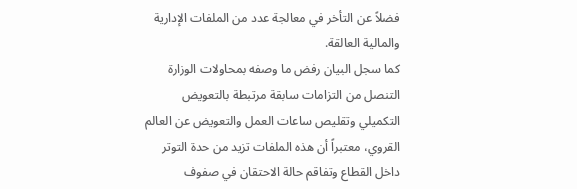فضلاً عن التأخر في معالجة عدد من الملفات الإدارية والمالية العالقة.
كما سجل البيان رفض ما وصفه بمحاولات الوزارة التنصل من التزامات سابقة مرتبطة بالتعويض التكميلي وتقليص ساعات العمل والتعويض عن العالم القروي، معتبراً أن هذه الملفات تزيد من حدة التوتر داخل القطاع وتفاقم حالة الاحتقان في صفوف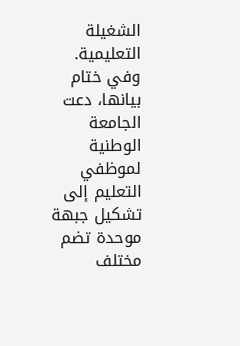الشغيلة التعليمية.
وفي ختام بيانها، دعت الجامعة الوطنية لموظفي التعليم إلى تشكيل جبهة موحدة تضم مختلف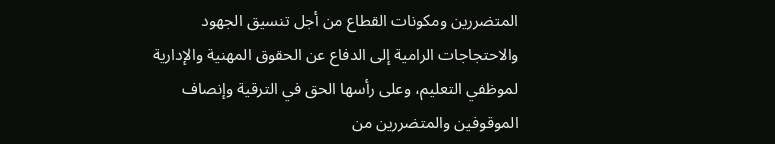المتضررين ومكونات القطاع من أجل تنسيق الجهود والاحتجاجات الرامية إلى الدفاع عن الحقوق المهنية والإدارية لموظفي التعليم، وعلى رأسها الحق في الترقية وإنصاف الموقوفين والمتضررين من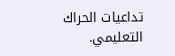تداعيات الحراك التعليمي.